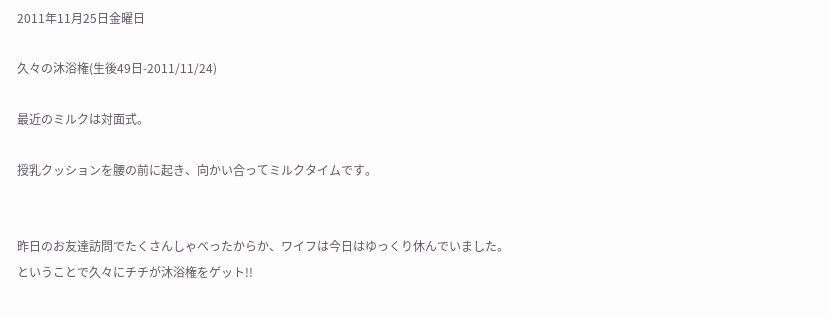2011年11月25日金曜日

久々の沐浴権(生後49日-2011/11/24)

最近のミルクは対面式。

授乳クッションを腰の前に起き、向かい合ってミルクタイムです。


昨日のお友達訪問でたくさんしゃべったからか、ワイフは今日はゆっくり休んでいました。
ということで久々にチチが沐浴権をゲット!!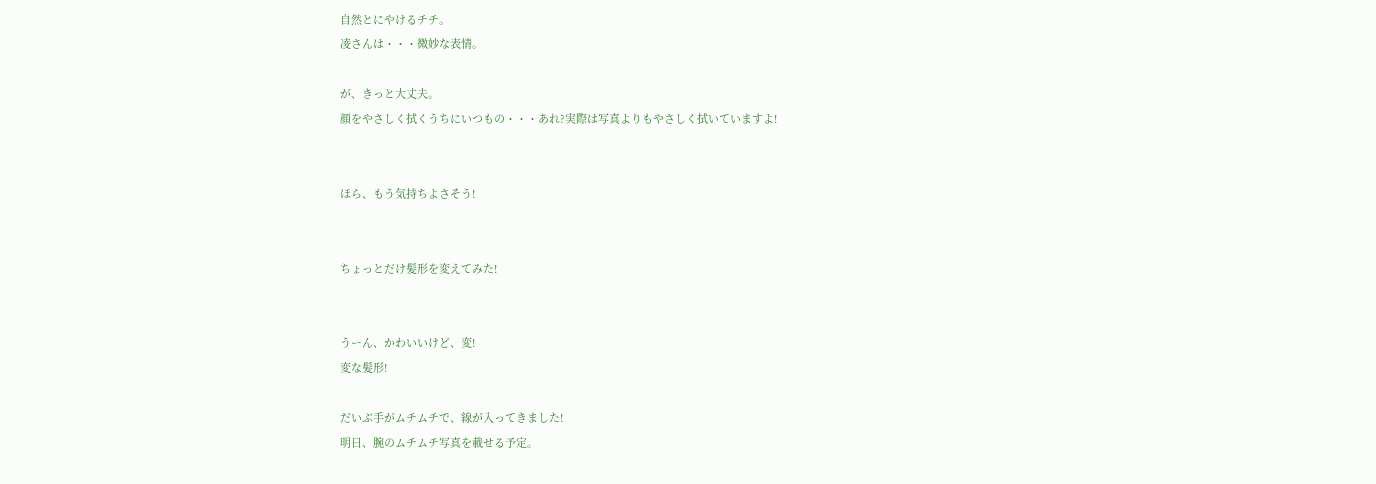自然とにやけるチチ。
凌さんは・・・微妙な表情。

が、きっと大丈夫。
顔をやさしく拭くうちにいつもの・・・あれ?実際は写真よりもやさしく拭いていますよ!


ほら、もう気持ちよさそう!


ちょっとだけ髪形を変えてみた!


うーん、かわいいけど、変!
変な髪形!

だいぶ手がムチムチで、線が入ってきました!
明日、腕のムチムチ写真を載せる予定。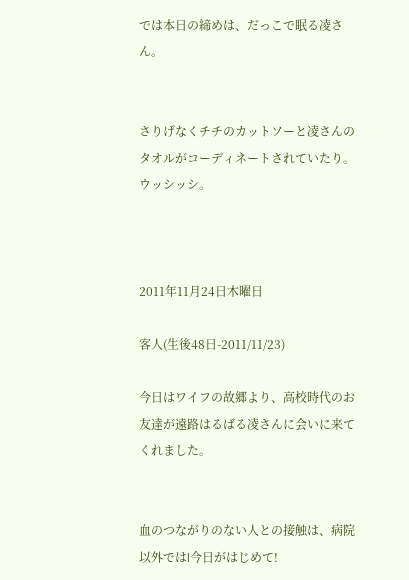では本日の締めは、だっこで眠る凌さん。


さりげなくチチのカットソーと凌さんのタオルがコーディネートされていたり。
ウッシッシ。



2011年11月24日木曜日

客人(生後48日-2011/11/23)

今日はワイフの故郷より、高校時代のお友達が遠路はるばる凌さんに会いに来てくれました。


血のつながりのない人との接触は、病院以外ではl今日がはじめて!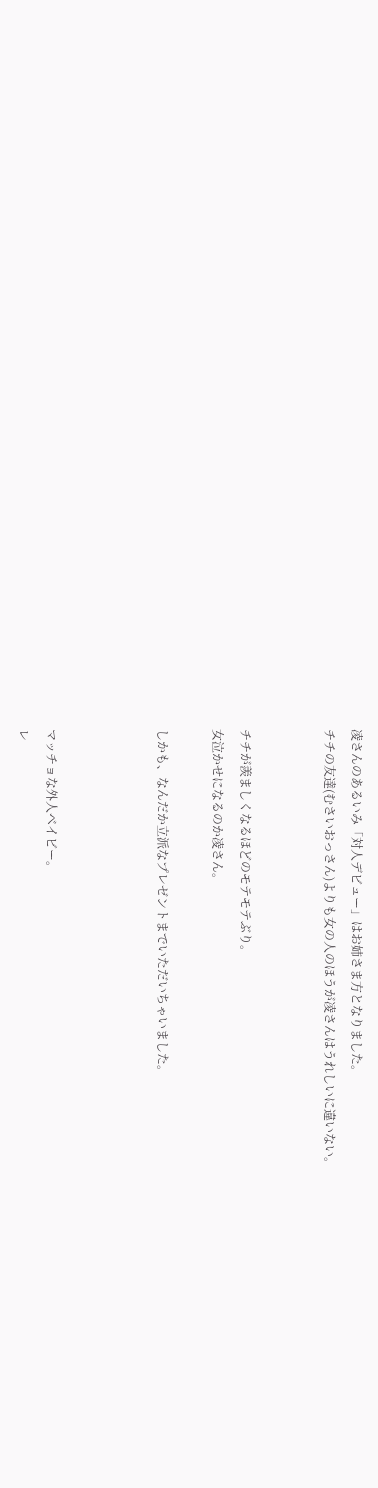凌さんのあるいみ「対人デビュー」はお姉さま方となりました。
チチの友達(むさいおっさん)よりも女の人のほうが凌さんはうれしいに違いない。


チチが羨ましくなるほどのモテモテぶり。
女泣かせになるのか凌さん。

しかも、なんだか立派なプレゼントまでいただいちゃいました。



マッチョな外人ベイビー。
レ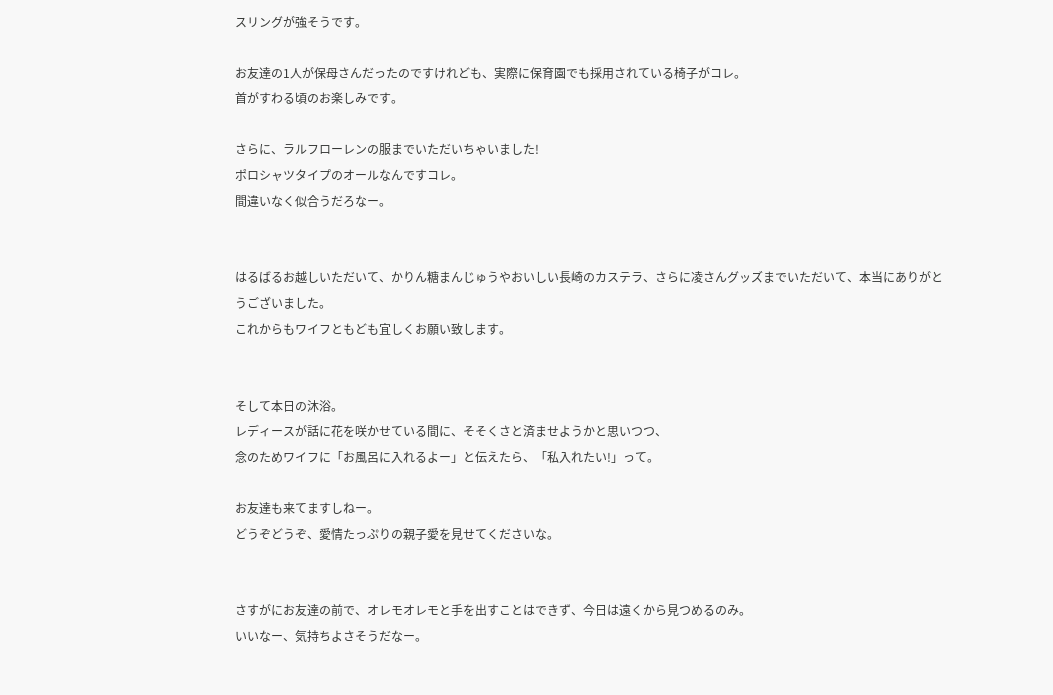スリングが強そうです。

お友達の1人が保母さんだったのですけれども、実際に保育園でも採用されている椅子がコレ。
首がすわる頃のお楽しみです。

さらに、ラルフローレンの服までいただいちゃいました!
ポロシャツタイプのオールなんですコレ。
間違いなく似合うだろなー。


はるばるお越しいただいて、かりん糖まんじゅうやおいしい長崎のカステラ、さらに凌さんグッズまでいただいて、本当にありがとうございました。
これからもワイフともども宜しくお願い致します。


そして本日の沐浴。
レディースが話に花を咲かせている間に、そそくさと済ませようかと思いつつ、
念のためワイフに「お風呂に入れるよー」と伝えたら、「私入れたい!」って。

お友達も来てますしねー。
どうぞどうぞ、愛情たっぷりの親子愛を見せてくださいな。


さすがにお友達の前で、オレモオレモと手を出すことはできず、今日は遠くから見つめるのみ。
いいなー、気持ちよさそうだなー。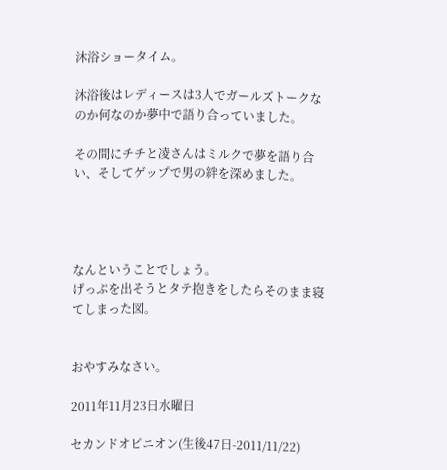沐浴ショータイム。

沐浴後はレディースは3人でガールズトークなのか何なのか夢中で語り合っていました。

その間にチチと凌さんはミルクで夢を語り合い、そしてゲップで男の絆を深めました。




なんということでしょう。
げっぷを出そうとタテ抱きをしたらそのまま寝てしまった図。


おやすみなさい。

2011年11月23日水曜日

セカンドオピニオン(生後47日-2011/11/22)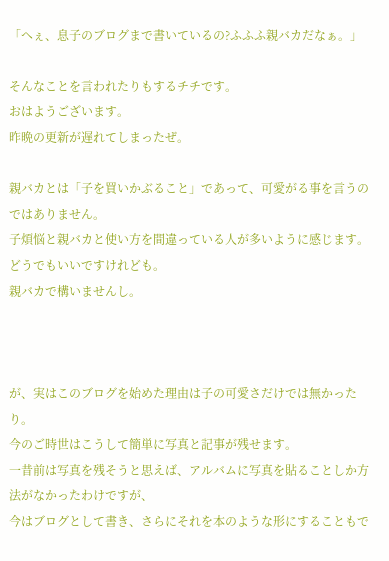「へぇ、息子のブログまで書いているの?ふふふ親バカだなぁ。」

そんなことを言われたりもするチチです。
おはようございます。
昨晩の更新が遅れてしまったぜ。

親バカとは「子を買いかぶること」であって、可愛がる事を言うのではありません。
子煩悩と親バカと使い方を間違っている人が多いように感じます。
どうでもいいですけれども。
親バカで構いませんし。



が、実はこのブログを始めた理由は子の可愛さだけでは無かったり。
今のご時世はこうして簡単に写真と記事が残せます。
一昔前は写真を残そうと思えば、アルバムに写真を貼ることしか方法がなかったわけですが、
今はブログとして書き、さらにそれを本のような形にすることもで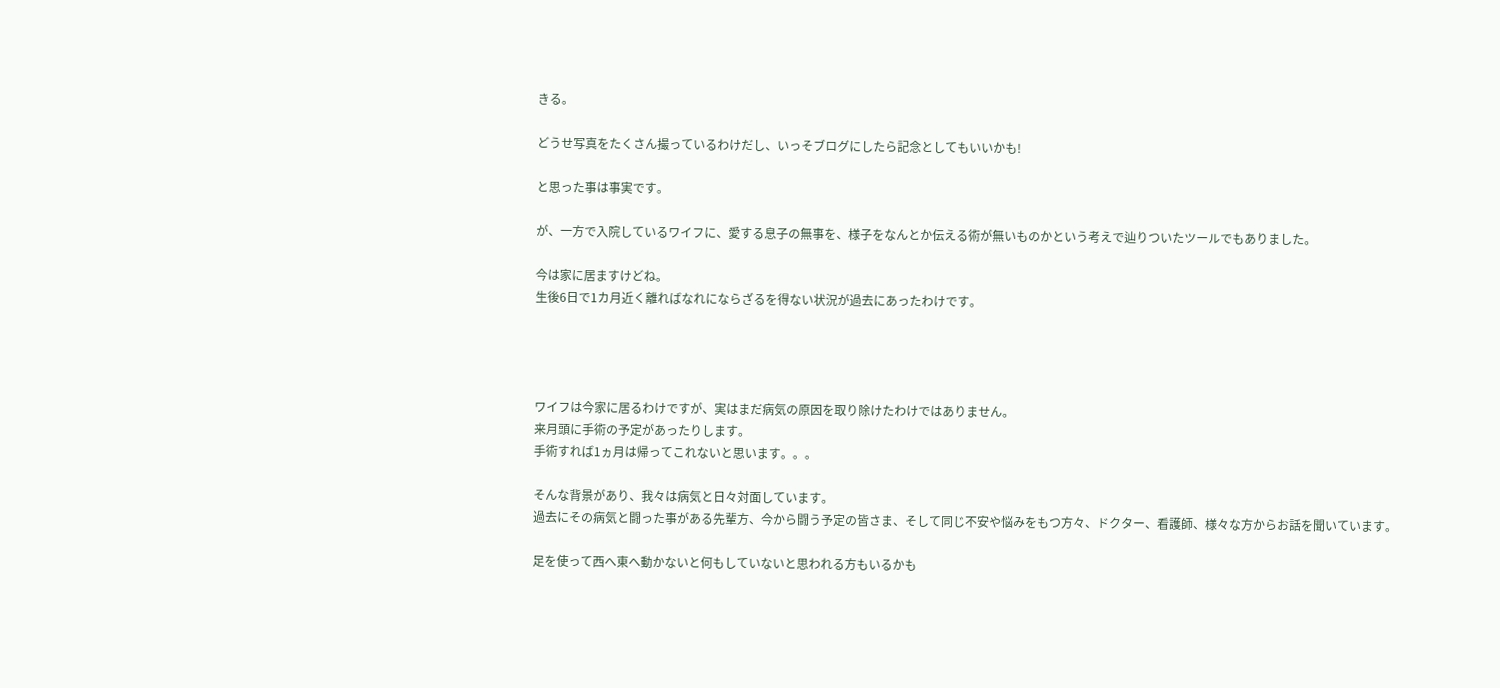きる。

どうせ写真をたくさん撮っているわけだし、いっそブログにしたら記念としてもいいかも!

と思った事は事実です。

が、一方で入院しているワイフに、愛する息子の無事を、様子をなんとか伝える術が無いものかという考えで辿りついたツールでもありました。

今は家に居ますけどね。
生後6日で1カ月近く離ればなれにならざるを得ない状況が過去にあったわけです。




ワイフは今家に居るわけですが、実はまだ病気の原因を取り除けたわけではありません。
来月頭に手術の予定があったりします。
手術すれば1ヵ月は帰ってこれないと思います。。。

そんな背景があり、我々は病気と日々対面しています。
過去にその病気と闘った事がある先輩方、今から闘う予定の皆さま、そして同じ不安や悩みをもつ方々、ドクター、看護師、様々な方からお話を聞いています。

足を使って西へ東へ動かないと何もしていないと思われる方もいるかも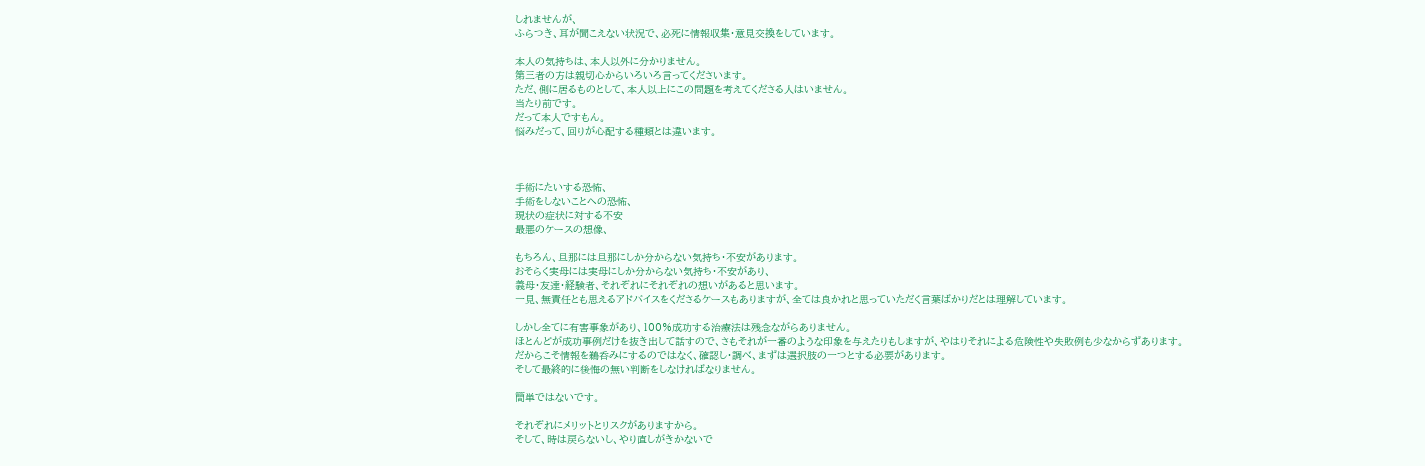しれませんが、
ふらつき、耳が聞こえない状況で、必死に情報収集・意見交換をしています。

本人の気持ちは、本人以外に分かりません。
第三者の方は親切心からいろいろ言ってくださいます。
ただ、側に居るものとして、本人以上にこの問題を考えてくださる人はいません。
当たり前です。
だって本人ですもん。
悩みだって、回りが心配する種類とは違います。



手術にたいする恐怖、
手術をしないことへの恐怖、
現状の症状に対する不安
最悪のケースの想像、

もちろん、旦那には旦那にしか分からない気持ち・不安があります。
おそらく実母には実母にしか分からない気持ち・不安があり、
義母・友達・経験者、それぞれにそれぞれの想いがあると思います。
一見、無責任とも思えるアドバイスをくださるケースもありますが、全ては良かれと思っていただく言葉ばかりだとは理解しています。

しかし全てに有害事象があり、100%成功する治療法は残念ながらありません。
ほとんどが成功事例だけを抜き出して話すので、さもそれが一番のような印象を与えたりもしますが、やはりそれによる危険性や失敗例も少なからずあります。
だからこそ情報を鵜呑みにするのではなく、確認し・調べ、まずは選択肢の一つとする必要があります。
そして最終的に後悔の無い判断をしなければなりません。

簡単ではないです。

それぞれにメリットとリスクがありますから。
そして、時は戻らないし、やり直しがきかないで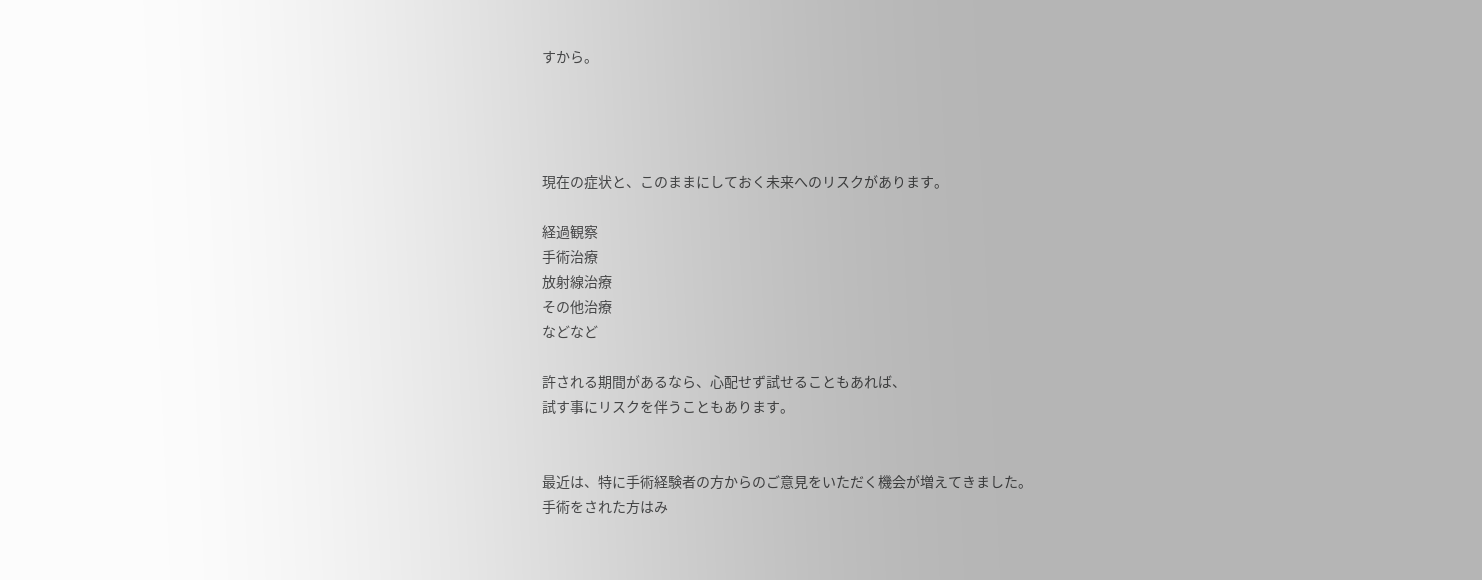すから。




現在の症状と、このままにしておく未来へのリスクがあります。

経過観察
手術治療
放射線治療
その他治療
などなど

許される期間があるなら、心配せず試せることもあれば、
試す事にリスクを伴うこともあります。


最近は、特に手術経験者の方からのご意見をいただく機会が増えてきました。
手術をされた方はみ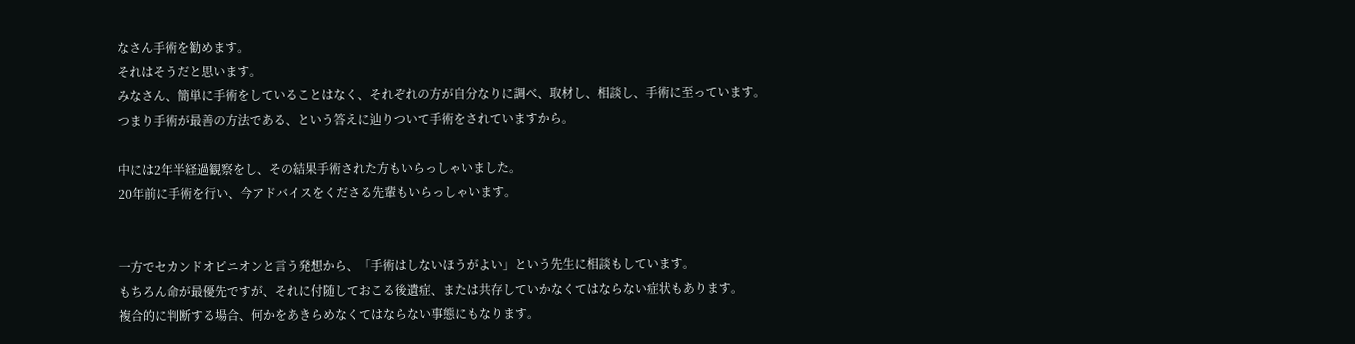なさん手術を勧めます。
それはそうだと思います。
みなさん、簡単に手術をしていることはなく、それぞれの方が自分なりに調べ、取材し、相談し、手術に至っています。
つまり手術が最善の方法である、という答えに辿りついて手術をされていますから。

中には2年半経過観察をし、その結果手術された方もいらっしゃいました。
20年前に手術を行い、今アドバイスをくださる先輩もいらっしゃいます。


一方でセカンドオピニオンと言う発想から、「手術はしないほうがよい」という先生に相談もしています。
もちろん命が最優先ですが、それに付随しておこる後遺症、または共存していかなくてはならない症状もあります。
複合的に判断する場合、何かをあきらめなくてはならない事態にもなります。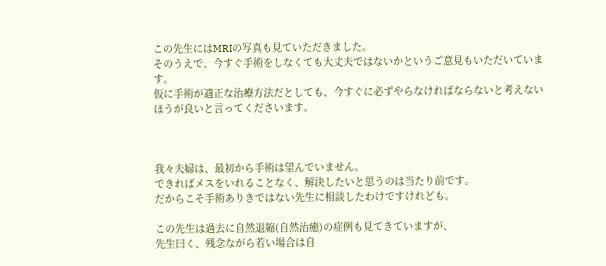この先生にはMRIの写真も見ていただきました。
そのうえで、今すぐ手術をしなくても大丈夫ではないかというご意見もいただいています。
仮に手術が適正な治療方法だとしても、今すぐに必ずやらなければならないと考えないほうが良いと言ってくださいます。



我々夫婦は、最初から手術は望んでいません。
できればメスをいれることなく、解決したいと思うのは当たり前です。
だからこそ手術ありきではない先生に相談したわけですけれども。

この先生は過去に自然退縮(自然治癒)の症例も見てきていますが、
先生曰く、残念ながら若い場合は自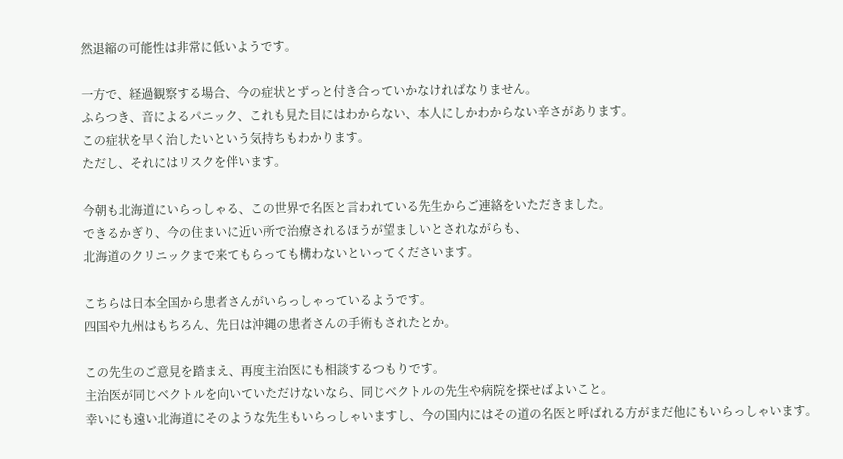然退縮の可能性は非常に低いようです。

一方で、経過観察する場合、今の症状とずっと付き合っていかなければなりません。
ふらつき、音によるパニック、これも見た目にはわからない、本人にしかわからない辛さがあります。
この症状を早く治したいという気持ちもわかります。
ただし、それにはリスクを伴います。

今朝も北海道にいらっしゃる、この世界で名医と言われている先生からご連絡をいただきました。
できるかぎり、今の住まいに近い所で治療されるほうが望ましいとされながらも、
北海道のクリニックまで来てもらっても構わないといってくださいます。

こちらは日本全国から患者さんがいらっしゃっているようです。
四国や九州はもちろん、先日は沖縄の患者さんの手術もされたとか。

この先生のご意見を踏まえ、再度主治医にも相談するつもりです。
主治医が同じベクトルを向いていただけないなら、同じベクトルの先生や病院を探せばよいこと。
幸いにも遠い北海道にそのような先生もいらっしゃいますし、今の国内にはその道の名医と呼ばれる方がまだ他にもいらっしゃいます。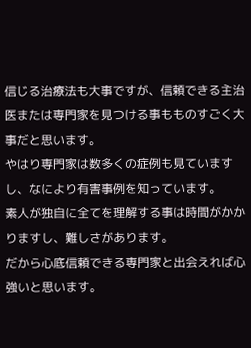信じる治療法も大事ですが、信頼できる主治医または専門家を見つける事もものすごく大事だと思います。
やはり専門家は数多くの症例も見ていますし、なにより有害事例を知っています。
素人が独自に全てを理解する事は時間がかかりますし、難しさがあります。
だから心底信頼できる専門家と出会えれば心強いと思います。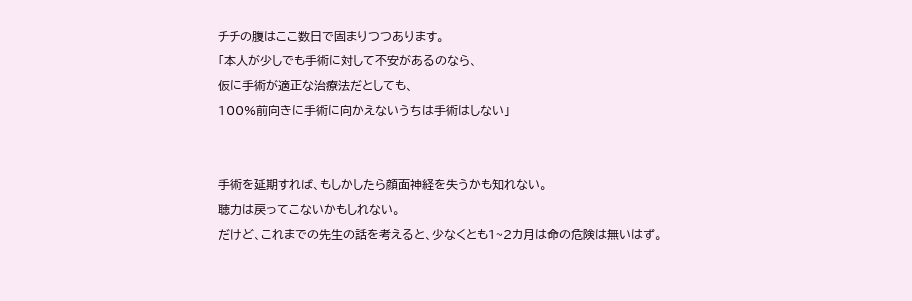チチの腹はここ数日で固まりつつあります。
「本人が少しでも手術に対して不安があるのなら、
仮に手術が適正な治療法だとしても、
100%前向きに手術に向かえないうちは手術はしない」


手術を延期すれば、もしかしたら顔面神経を失うかも知れない。
聴力は戻ってこないかもしれない。
だけど、これまでの先生の話を考えると、少なくとも1~2カ月は命の危険は無いはず。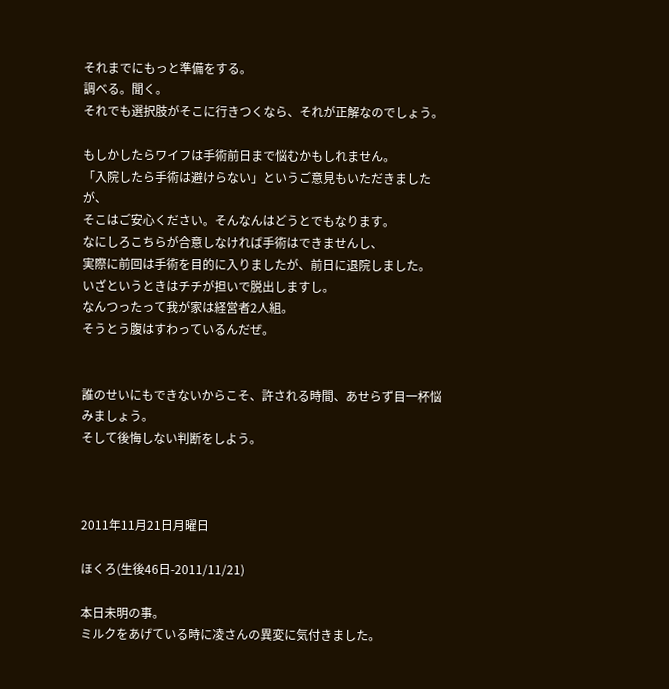それまでにもっと準備をする。
調べる。聞く。
それでも選択肢がそこに行きつくなら、それが正解なのでしょう。

もしかしたらワイフは手術前日まで悩むかもしれません。
「入院したら手術は避けらない」というご意見もいただきましたが、
そこはご安心ください。そんなんはどうとでもなります。
なにしろこちらが合意しなければ手術はできませんし、
実際に前回は手術を目的に入りましたが、前日に退院しました。
いざというときはチチが担いで脱出しますし。
なんつったって我が家は経営者2人組。
そうとう腹はすわっているんだぜ。


誰のせいにもできないからこそ、許される時間、あせらず目一杯悩みましょう。
そして後悔しない判断をしよう。



2011年11月21日月曜日

ほくろ(生後46日-2011/11/21)

本日未明の事。
ミルクをあげている時に凌さんの異変に気付きました。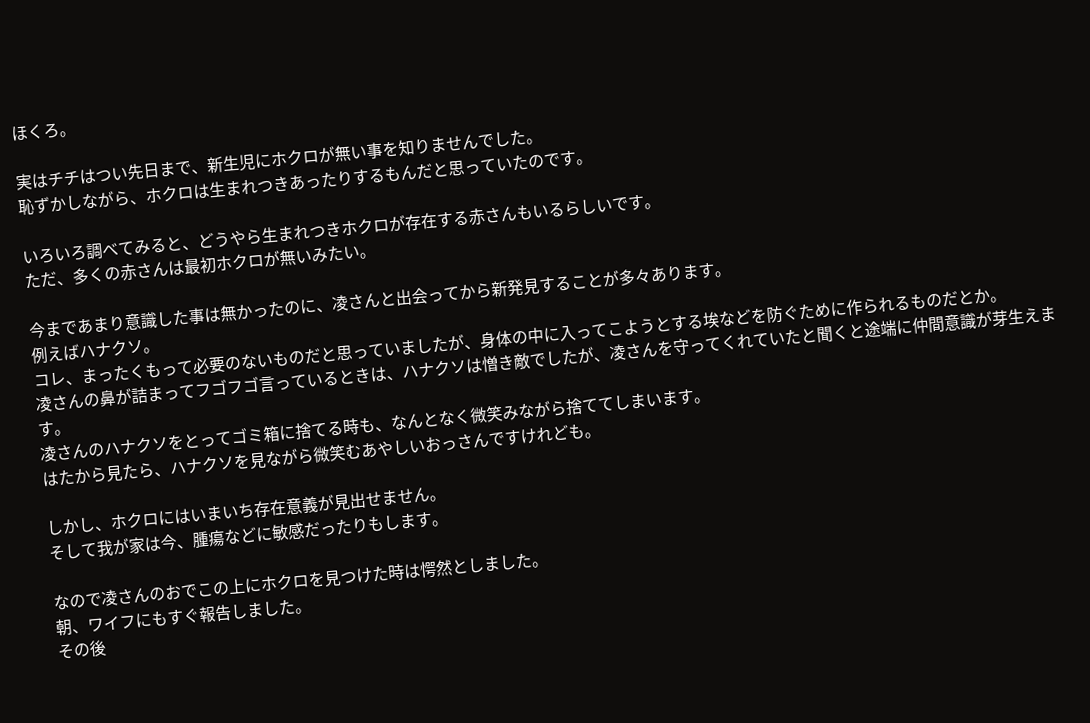ほくろ。

実はチチはつい先日まで、新生児にホクロが無い事を知りませんでした。
恥ずかしながら、ホクロは生まれつきあったりするもんだと思っていたのです。

いろいろ調べてみると、どうやら生まれつきホクロが存在する赤さんもいるらしいです。
ただ、多くの赤さんは最初ホクロが無いみたい。

今まであまり意識した事は無かったのに、凌さんと出会ってから新発見することが多々あります。
例えばハナクソ。
コレ、まったくもって必要のないものだと思っていましたが、身体の中に入ってこようとする埃などを防ぐために作られるものだとか。
凌さんの鼻が詰まってフゴフゴ言っているときは、ハナクソは憎き敵でしたが、凌さんを守ってくれていたと聞くと途端に仲間意識が芽生えます。
凌さんのハナクソをとってゴミ箱に捨てる時も、なんとなく微笑みながら捨ててしまいます。
はたから見たら、ハナクソを見ながら微笑むあやしいおっさんですけれども。

しかし、ホクロにはいまいち存在意義が見出せません。
そして我が家は今、腫瘍などに敏感だったりもします。

なので凌さんのおでこの上にホクロを見つけた時は愕然としました。
朝、ワイフにもすぐ報告しました。
その後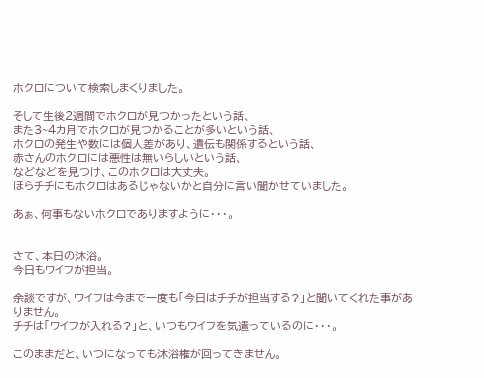ホクロについて検索しまくりました。

そして生後2週間でホクロが見つかったという話、
また3~4カ月でホクロが見つかることが多いという話、
ホクロの発生や数には個人差があり、遺伝も関係するという話、
赤さんのホクロには悪性は無いらしいという話、
などなどを見つけ、このホクロは大丈夫。
ほらチチにもホクロはあるじゃないかと自分に言い聞かせていました。

あぁ、何事もないホクロでありますように・・・。


さて、本日の沐浴。
今日もワイフが担当。

余談ですが、ワイフは今まで一度も「今日はチチが担当する?」と聞いてくれた事がありません。
チチは「ワイフが入れる?」と、いつもワイフを気遣っているのに・・・。

このままだと、いつになっても沐浴権が回ってきません。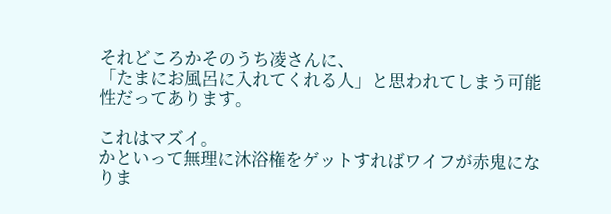それどころかそのうち凌さんに、
「たまにお風呂に入れてくれる人」と思われてしまう可能性だってあります。

これはマズイ。
かといって無理に沐浴権をゲットすればワイフが赤鬼になりま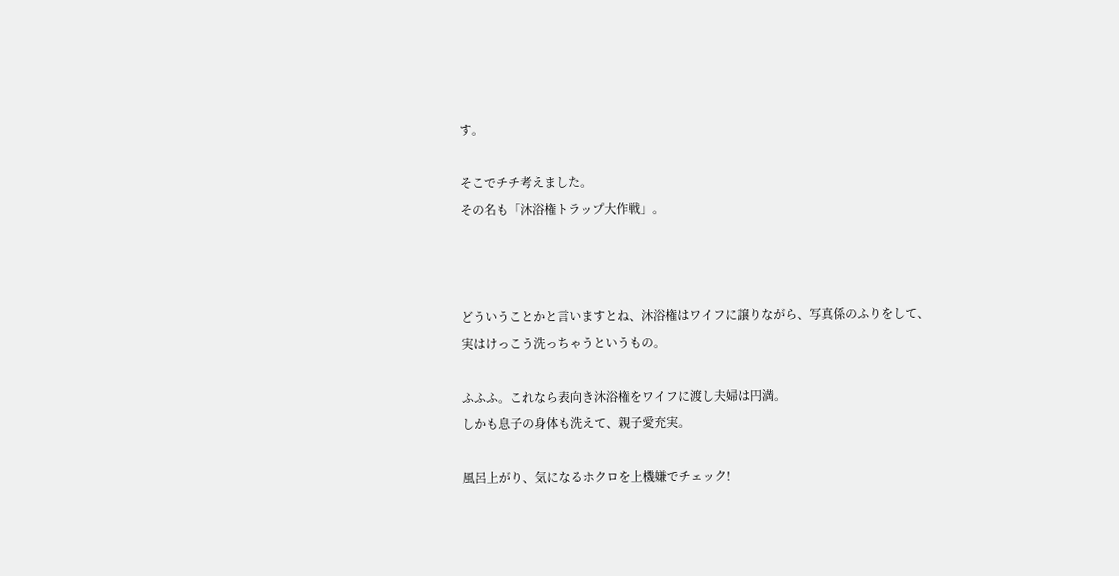す。

そこでチチ考えました。
その名も「沐浴権トラップ大作戦」。



どういうことかと言いますとね、沐浴権はワイフに譲りながら、写真係のふりをして、
実はけっこう洗っちゃうというもの。

ふふふ。これなら表向き沐浴権をワイフに渡し夫婦は円満。
しかも息子の身体も洗えて、親子愛充実。

風呂上がり、気になるホクロを上機嫌でチェック!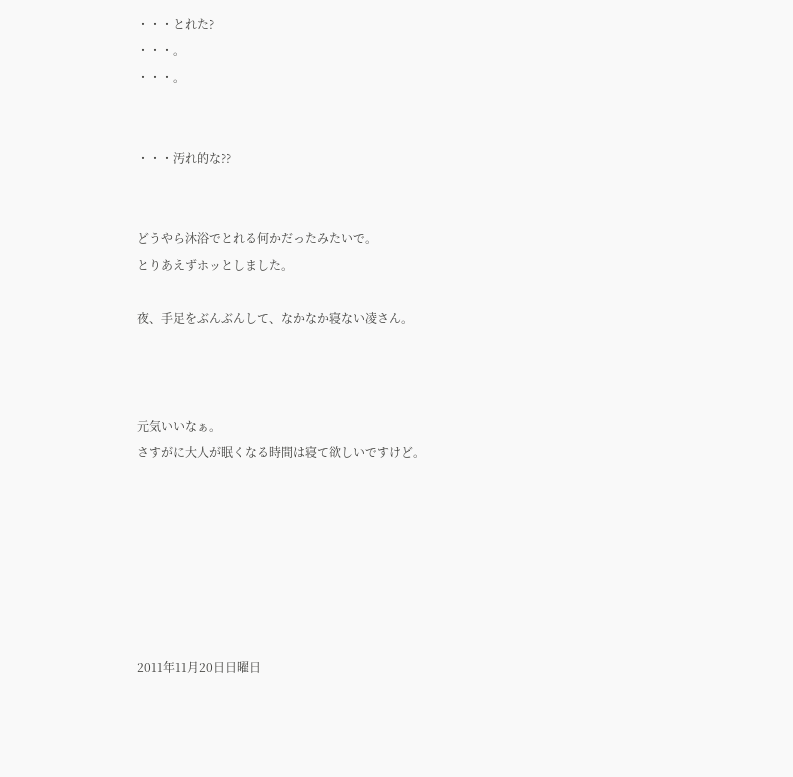・・・とれた?
・・・。
・・・。


・・・汚れ的な??


どうやら沐浴でとれる何かだったみたいで。
とりあえずホッとしました。

夜、手足をぶんぶんして、なかなか寝ない凌さん。



元気いいなぁ。
さすがに大人が眠くなる時間は寝て欲しいですけど。







2011年11月20日日曜日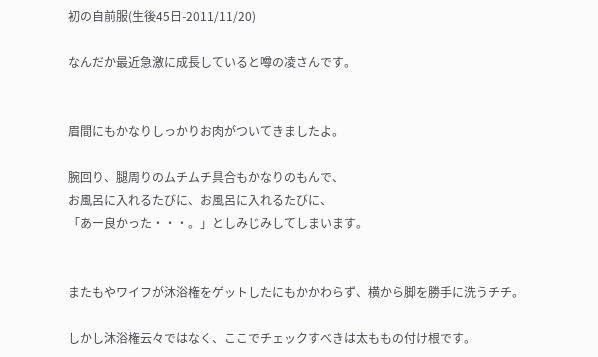初の自前服(生後45日-2011/11/20)

なんだか最近急激に成長していると噂の凌さんです。


眉間にもかなりしっかりお肉がついてきましたよ。

腕回り、腿周りのムチムチ具合もかなりのもんで、
お風呂に入れるたびに、お風呂に入れるたびに、
「あー良かった・・・。」としみじみしてしまいます。


またもやワイフが沐浴権をゲットしたにもかかわらず、横から脚を勝手に洗うチチ。

しかし沐浴権云々ではなく、ここでチェックすべきは太ももの付け根です。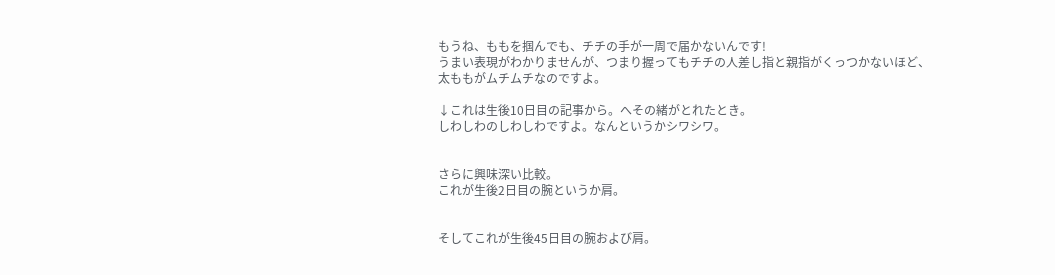もうね、ももを掴んでも、チチの手が一周で届かないんです!
うまい表現がわかりませんが、つまり握ってもチチの人差し指と親指がくっつかないほど、
太ももがムチムチなのですよ。

↓これは生後10日目の記事から。へその緒がとれたとき。
しわしわのしわしわですよ。なんというかシワシワ。


さらに興味深い比較。
これが生後2日目の腕というか肩。


そしてこれが生後45日目の腕および肩。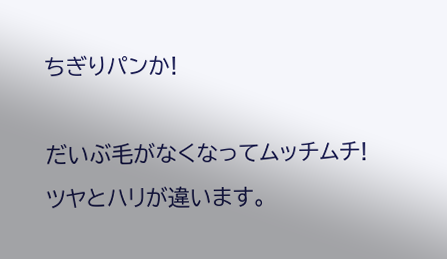ちぎりパンか!

だいぶ毛がなくなってムッチムチ!
ツヤとハリが違います。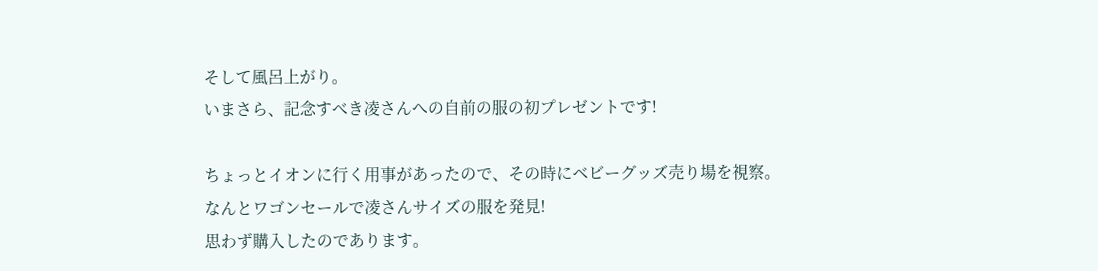そして風呂上がり。
いまさら、記念すべき凌さんへの自前の服の初プレゼントです!

ちょっとイオンに行く用事があったので、その時にベビーグッズ売り場を視察。
なんとワゴンセールで凌さんサイズの服を発見!
思わず購入したのであります。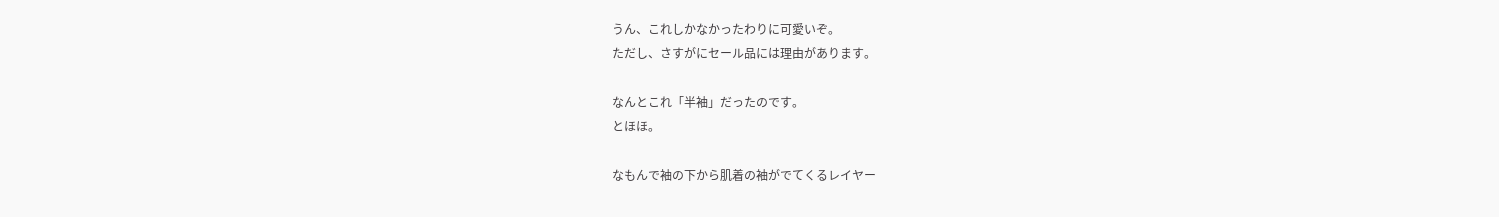うん、これしかなかったわりに可愛いぞ。
ただし、さすがにセール品には理由があります。

なんとこれ「半袖」だったのです。
とほほ。

なもんで袖の下から肌着の袖がでてくるレイヤー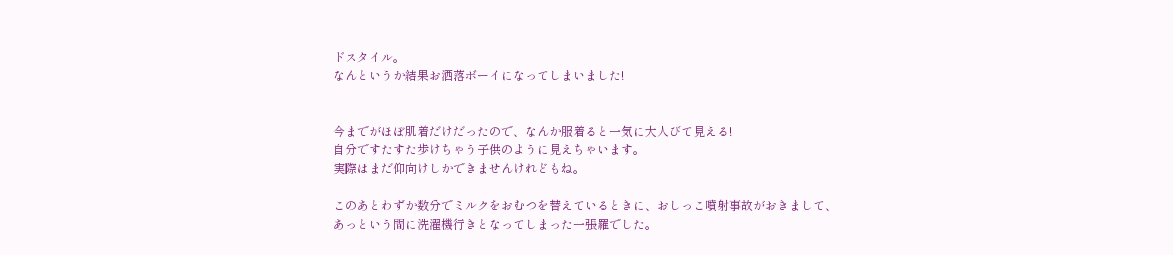ドスタイル。
なんというか結果お洒落ボーイになってしまいました!


今までがほぼ肌着だけだったので、なんか服着ると一気に大人びて見える!
自分ですたすた歩けちゃう子供のように見えちゃいます。
実際はまだ仰向けしかできませんけれどもね。

このあとわずか数分でミルクをおむつを替えているときに、おしっこ噴射事故がおきまして、
あっという間に洗濯機行きとなってしまった一張羅でした。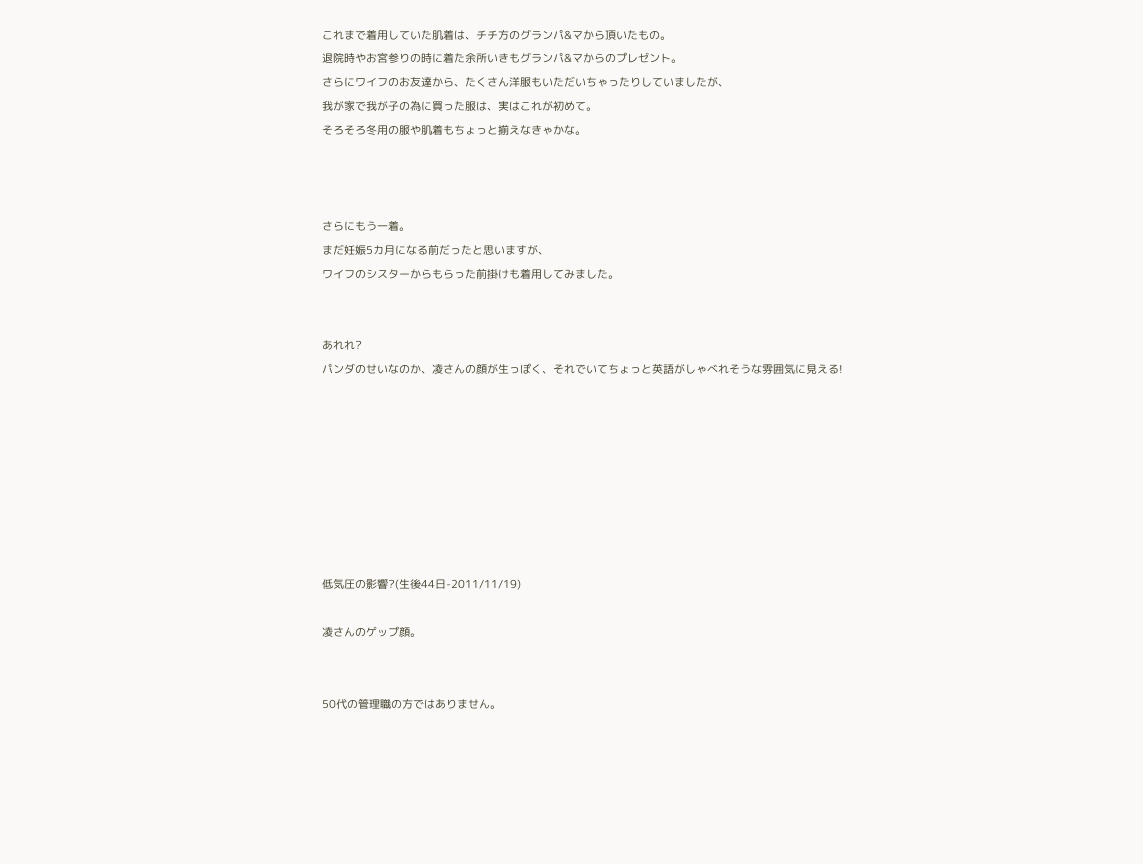これまで着用していた肌着は、チチ方のグランパ&マから頂いたもの。
退院時やお宮参りの時に着た余所いきもグランパ&マからのプレゼント。
さらにワイフのお友達から、たくさん洋服もいただいちゃったりしていましたが、
我が家で我が子の為に買った服は、実はこれが初めて。
そろそろ冬用の服や肌着もちょっと揃えなきゃかな。



さらにもう一着。
まだ妊娠5カ月になる前だったと思いますが、
ワイフのシスターからもらった前掛けも着用してみました。


あれれ?
パンダのせいなのか、凌さんの顔が生っぽく、それでいてちょっと英語がしゃべれそうな雰囲気に見える!








低気圧の影響?(生後44日-2011/11/19)

凌さんのゲップ顔。


50代の管理職の方ではありません。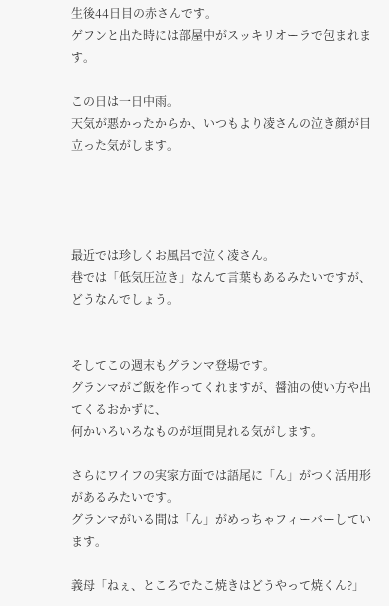生後44日目の赤さんです。
ゲフンと出た時には部屋中がスッキリオーラで包まれます。

この日は一日中雨。
天気が悪かったからか、いつもより凌さんの泣き顔が目立った気がします。




最近では珍しくお風呂で泣く凌さん。
巷では「低気圧泣き」なんて言葉もあるみたいですが、どうなんでしょう。


そしてこの週末もグランマ登場です。
グランマがご飯を作ってくれますが、醤油の使い方や出てくるおかずに、
何かいろいろなものが垣間見れる気がします。

さらにワイフの実家方面では語尾に「ん」がつく活用形があるみたいです。
グランマがいる間は「ん」がめっちゃフィーバーしています。

義母「ねぇ、ところでたこ焼きはどうやって焼くん?」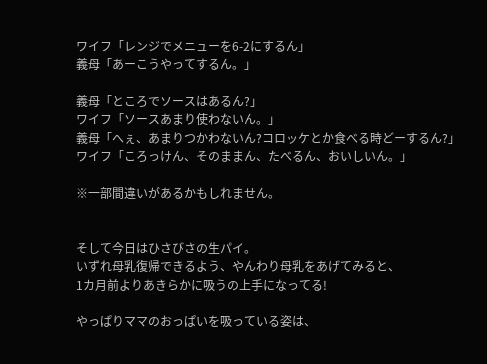ワイフ「レンジでメニューを6-2にするん」
義母「あーこうやってするん。」

義母「ところでソースはあるん?」
ワイフ「ソースあまり使わないん。」
義母「へぇ、あまりつかわないん?コロッケとか食べる時どーするん?」
ワイフ「ころっけん、そのままん、たべるん、おいしいん。」

※一部間違いがあるかもしれません。


そして今日はひさびさの生パイ。
いずれ母乳復帰できるよう、やんわり母乳をあげてみると、
1カ月前よりあきらかに吸うの上手になってる!

やっぱりママのおっぱいを吸っている姿は、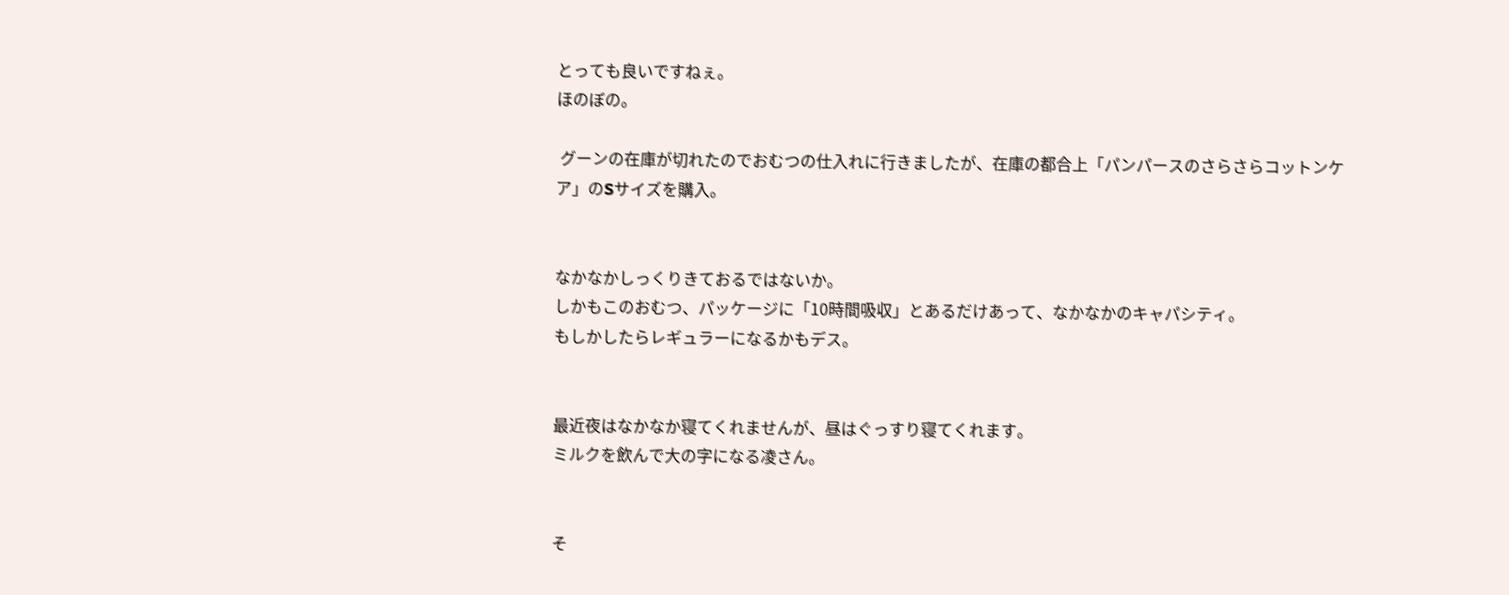とっても良いですねぇ。
ほのぼの。

 グーンの在庫が切れたのでおむつの仕入れに行きましたが、在庫の都合上「パンパースのさらさらコットンケア」のSサイズを購入。


なかなかしっくりきておるではないか。
しかもこのおむつ、パッケージに「10時間吸収」とあるだけあって、なかなかのキャパシティ。
もしかしたらレギュラーになるかもデス。


最近夜はなかなか寝てくれませんが、昼はぐっすり寝てくれます。
ミルクを飲んで大の字になる凌さん。


そ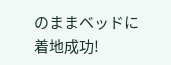のままベッドに着地成功!